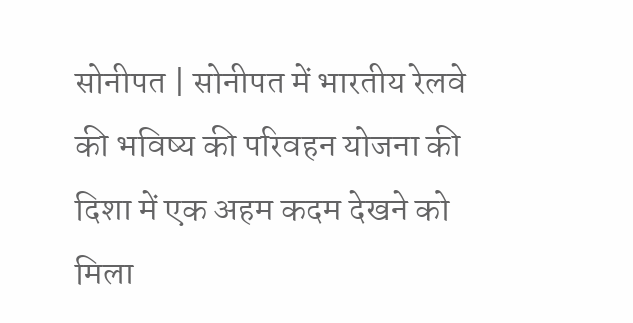सोनीपत | सोनीपत में भारतीय रेलवे की भविष्य की परिवहन योजना की दिशा में एक अहम कदम देखने को मिला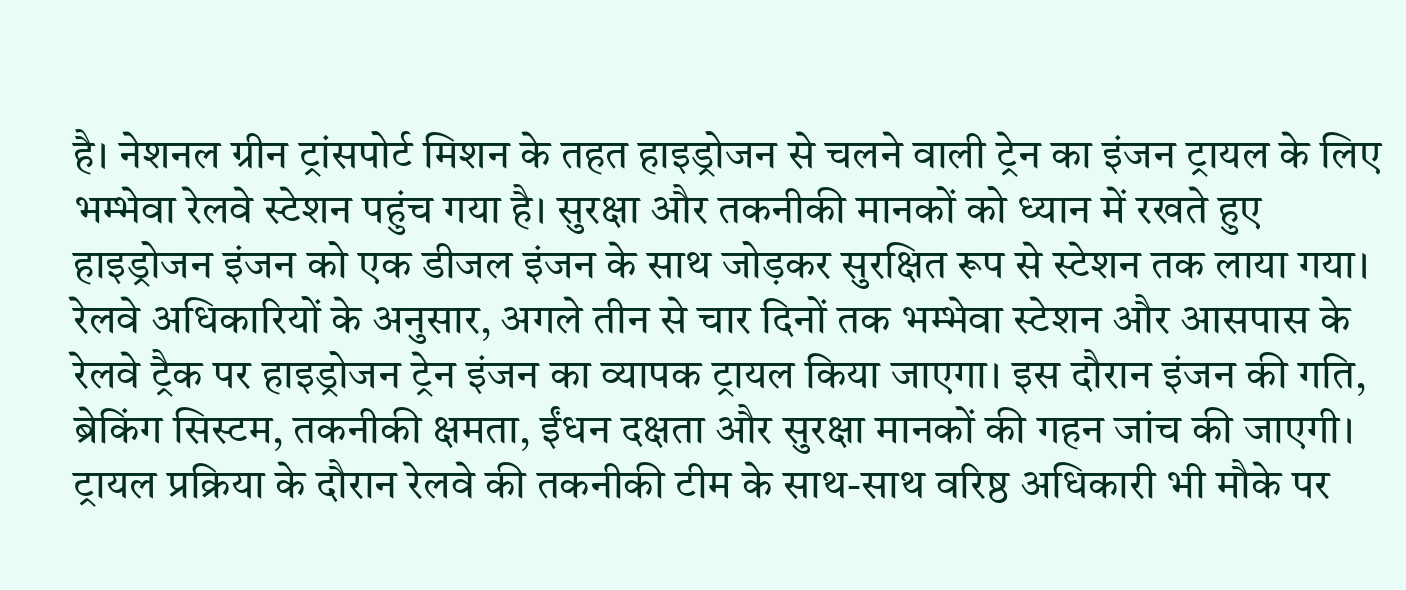है। नेशनल ग्रीन ट्रांसपोर्ट मिशन के तहत हाइड्रोजन से चलने वाली ट्रेन का इंजन ट्रायल के लिए भम्भेवा रेलवे स्टेशन पहुंच गया है। सुरक्षा और तकनीकी मानकों को ध्यान में रखते हुए हाइड्रोजन इंजन को एक डीजल इंजन के साथ जोड़कर सुरक्षित रूप से स्टेशन तक लाया गया।
रेलवे अधिकारियों के अनुसार, अगले तीन से चार दिनों तक भम्भेवा स्टेशन और आसपास के रेलवे ट्रैक पर हाइड्रोजन ट्रेन इंजन का व्यापक ट्रायल किया जाएगा। इस दौरान इंजन की गति, ब्रेकिंग सिस्टम, तकनीकी क्षमता, ईंधन दक्षता और सुरक्षा मानकों की गहन जांच की जाएगी। ट्रायल प्रक्रिया के दौरान रेलवे की तकनीकी टीम के साथ-साथ वरिष्ठ अधिकारी भी मौके पर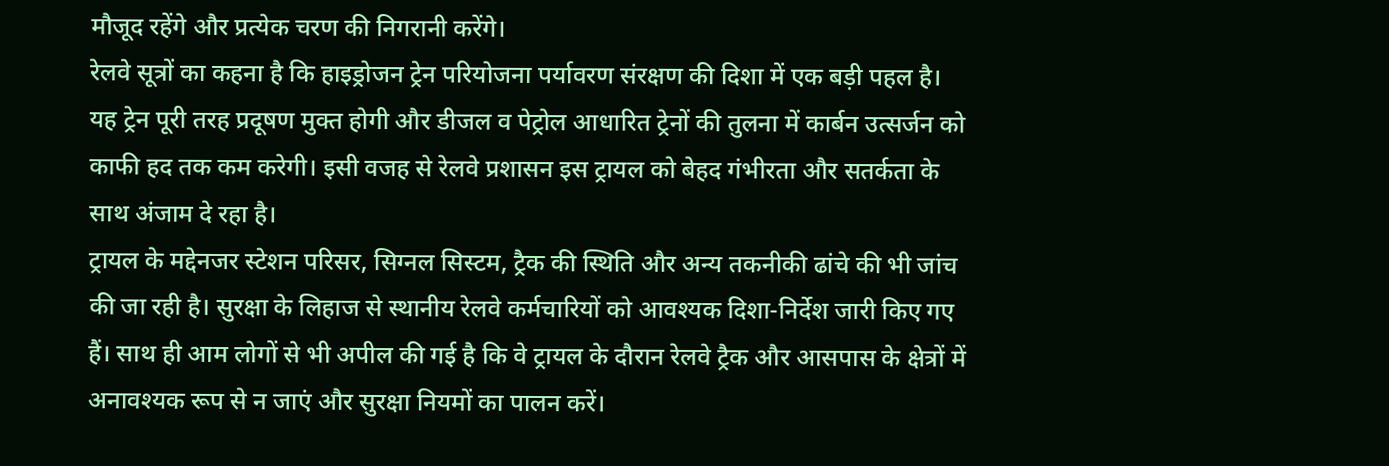मौजूद रहेंगे और प्रत्येक चरण की निगरानी करेंगे।
रेलवे सूत्रों का कहना है कि हाइड्रोजन ट्रेन परियोजना पर्यावरण संरक्षण की दिशा में एक बड़ी पहल है। यह ट्रेन पूरी तरह प्रदूषण मुक्त होगी और डीजल व पेट्रोल आधारित ट्रेनों की तुलना में कार्बन उत्सर्जन को काफी हद तक कम करेगी। इसी वजह से रेलवे प्रशासन इस ट्रायल को बेहद गंभीरता और सतर्कता के साथ अंजाम दे रहा है।
ट्रायल के मद्देनजर स्टेशन परिसर, सिग्नल सिस्टम, ट्रैक की स्थिति और अन्य तकनीकी ढांचे की भी जांच की जा रही है। सुरक्षा के लिहाज से स्थानीय रेलवे कर्मचारियों को आवश्यक दिशा-निर्देश जारी किए गए हैं। साथ ही आम लोगों से भी अपील की गई है कि वे ट्रायल के दौरान रेलवे ट्रैक और आसपास के क्षेत्रों में अनावश्यक रूप से न जाएं और सुरक्षा नियमों का पालन करें।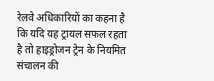रेलवे अधिकारियों का कहना है कि यदि यह ट्रायल सफल रहता है तो हाइड्रोजन ट्रेन के नियमित संचालन की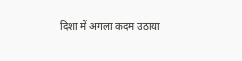दिशा में अगला कदम उठाया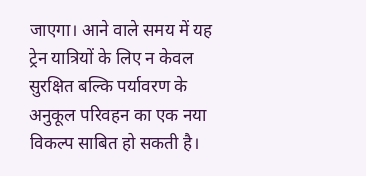जाएगा। आने वाले समय में यह ट्रेन यात्रियों के लिए न केवल सुरक्षित बल्कि पर्यावरण के अनुकूल परिवहन का एक नया विकल्प साबित हो सकती है।